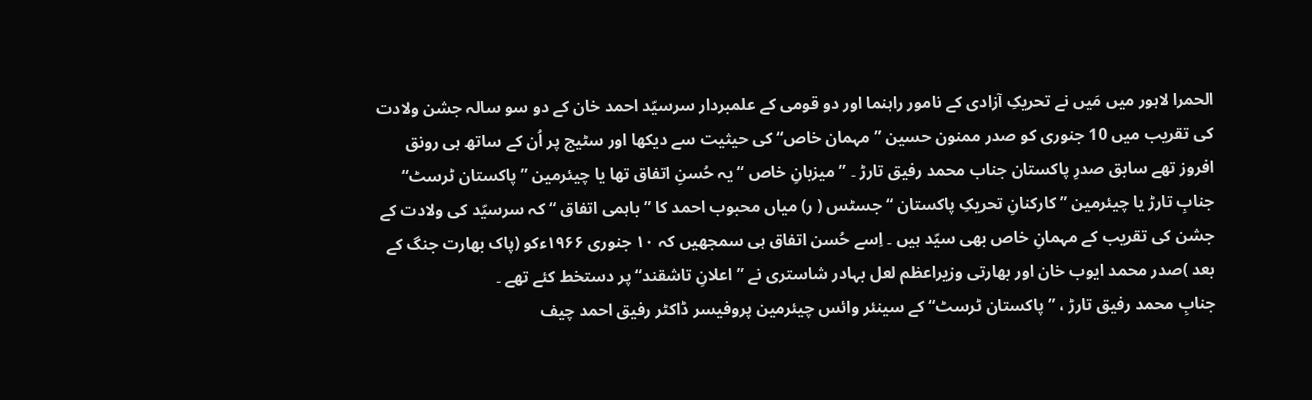الحمرا لاہور میں مَیں نے تحریکِ آزادی کے نامور راہنما اور دو قومی کے علمبردار سرسیّد احمد خان کے دو سو سالہ جشن ولادت کی تقریب میں 10 جنوری کو صدر ممنون حسین ” مہمان خاص“ کی حیثیت سے دیکھا اور سٹیج پر اُن کے ساتھ ہی رونق افروز تھے سابق صدرِ پاکستان جناب محمد رفیق تارڑ ۔ ” میزبانِ خاص “ یہ حُسنِ اتفاق تھا یا چیئرمین ” پاکستان ٹرسٹ“ جنابِ تارڑ یا چیئرمین ” کارکنانِ تحریکِ پاکستان “ جسٹس ( ر) میاں محبوب احمد کا ” باہمی اتفاق “ کہ سرسیّد کی ولادت کے جشن کی تقریب کے مہمانِ خاص بھی سیّد ہیں ۔ اِسے حُسن اتفاق ہی سمجھیں کہ ۱۰ جنوری ۱۹۶۶ءکو (پاک بھارت جنگ کے بعد )صدر محمد ایوب خان اور بھارتی وزیراعظم لعل بہادر شاستری نے ” اعلانِ تاشقند“ پر دستخط کئے تھے ۔
جنابِ محمد رفیق تارڑ ، ” پاکستان ٹرسٹ“ کے سینئر وائس چیئرمین پروفیسر ڈاکٹر رفیق احمد چیف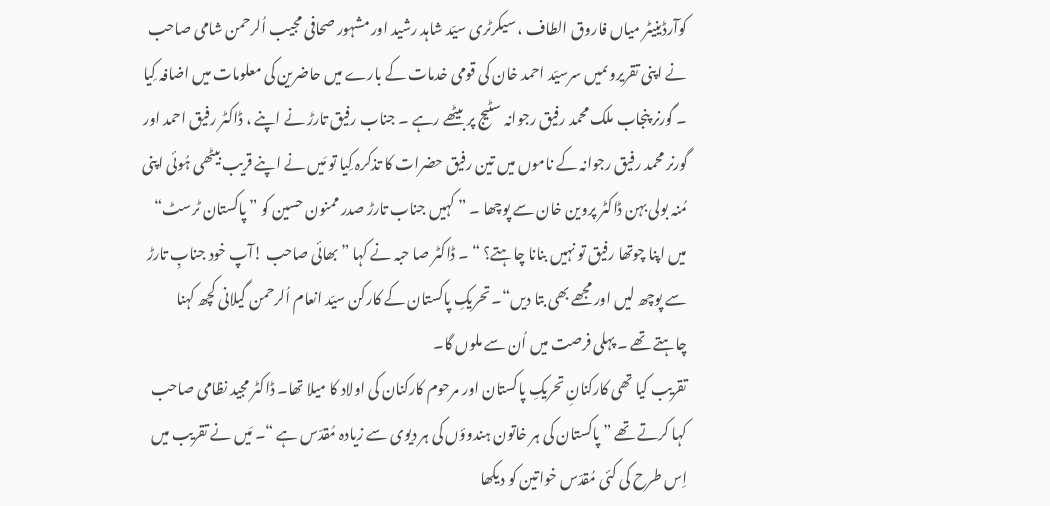کوآرڈینیٹر میاں فاروق الطاف ، سیکرٹری سیّد شاہد رشید اور مشہور صحافی مجیب اُلرحمن شامی صاحب نے اپنی تقریروںمیں سرسیّد احمد خان کی قومی خدمات کے بارے میں حاضرین کی معلومات میں اضافہ کِیا ۔ گورنر پنجاب ملک محمد رفیق رجوانہ سٹیج پر بیٹھے رہے ۔ جناب رفیق تارڑ نے اپنے ، ڈاکٹر رفیق احمد اور گورنر محمد رفیق رجوانہ کے ناموں میں تین رفیق حضرات کا تذکرہ کِیا تو مَیں نے اپنے قریب بیٹھی ہُوئی اپنی مُنہ بولی بہن ڈاکٹر پروین خان سے پوچھا ۔ ” کہیں جناب تارڑ صدر ممنون حسین کو ” پاکستان ٹرسٹ“ میں اپنا چوتھا رفیق تو نہیں بنانا چاہتے؟ “ ۔ ڈاکٹر صا حبہ نے کہا ” بھائی صاحب !آپ خود جنابِ تارڑ سے پوچھ لیں اور مجھے بھی بتا دیں“۔ تحریکِ پاکستان کے کارکن سیّد انعام اُلرحمن گیلانی کچھ کہنا چاہتے تھے ۔ پہلی فرصت میں اُن سے ملوں گا۔
تقریب کیا تھی کارکنانِ تحریکِ پاکستان اور مرحوم کارکنان کی اولاد کا میلا تھا۔ ڈاکٹر مجید نظامی صاحب کہا کرتے تھے ” پاکستان کی ہر خاتون ہندوؤں کی ہر دیوی سے زیادہ مُقدّس ہے “۔ مَیں نے تقریب میں اِس طرح کی کئی مُقدّس خواتین کو دیکھا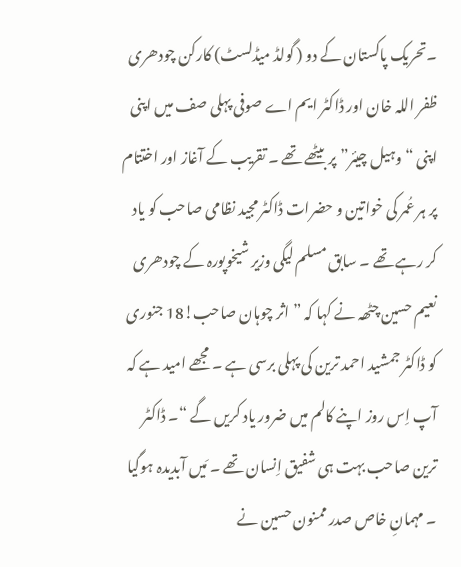۔تحریک پاکستان کے دو ( گولڈ میڈلسٹ) کارکن چودھری ظفر اللہ خان اور ڈاکٹر ایم اے صوفی پہلی صف میں اپنی اپنی “وہیل چیئر” پر بیٹھے تھے ۔ تقریب کے آغاز اور اختتام پر ہر عُمر کی خواتین و حضرات ڈاکٹر مجید نظامی صاحب کو یاد کر رہے تھے ۔ سابق مسلم لیگی وزیر شیخوپورہ کے چودھری نعیم حسین چٹھہ نے کہا کہ ” اثر چوہان صاحب!18 جنوری کو ڈاکٹر جمشید احمد ترین کی پہلی برسی ہے ۔ مجھے امید ہے کہ آپ اِس روز اپنے کالم میں ضرور یاد کریں گے “۔ ڈاکٹر ترین صاحب بہت ہی شفیق اِنسان تھے ۔ مَیں آبدیدہ ہوگیا ۔ مہمانِ خاص صدر ممنون حسین نے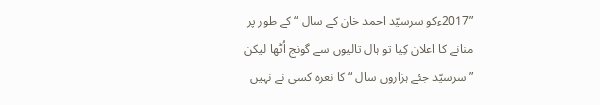”2017ءکو سرسیّد احمد خان کے سال “ کے طور پر منانے کا اعلان کِیا تو ہال تالیوں سے گونج اُٹھا لیکن ”سرسیّد جئے ہزاروں سال “ کا نعرہ کسی نے نہیں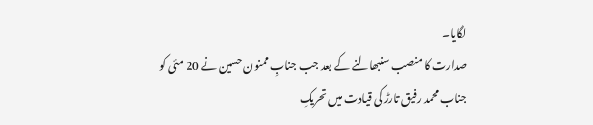لگایا۔
صدارت کا منصب سنبھالنے کے بعد جب جنابِ ممنون حسین نے 20 مئی کو جناب محمد رفیق تارڑ کی قیادت میں تحریکِ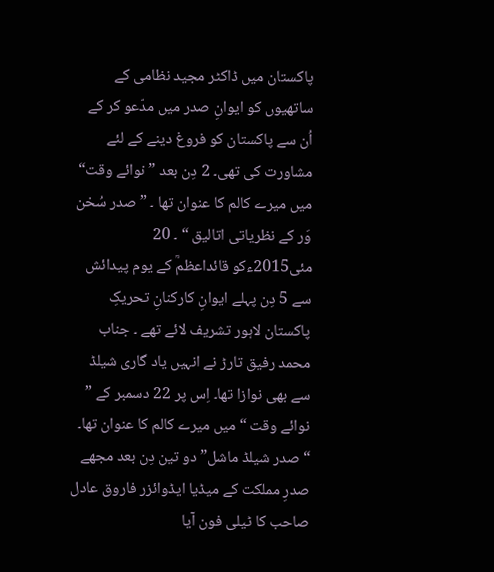پاکستان میں ڈاکٹر مجید نظامی کے ساتھیوں کو ایوانِ صدر میں مدّعو کر کے اُن سے پاکستان کو فروغ دینے کے لئے مشاورت کی تھی۔ 2 دِن بعد ” نوائے وقت“ میں میرے کالم کا عنوان تھا ۔ ” صدر سُخن وَر کے نظریاتی اتالیق “ ۔ 20 مئی2015ءکو قائداعظمؒ کے یوم پیدائش سے 5 دِن پہلے ایوانِ کارکنانِ تحریکِ پاکستان لاہور تشریف لائے تھے ۔ جناب محمد رفیق تارڑ نے انہیں یاد گاری شیلڈ سے بھی نوازا تھا۔ اِس پر 22 دسمبر کے ” نوائے وقت “ میں میرے کالم کا عنوان تھا۔ “صدر شیلڈ ماشل” دو تین دِن بعد مجھے صدرِ مملکت کے میڈیا ایڈوائزر فاروق عادل صاحب کا ٹیلی فون آیا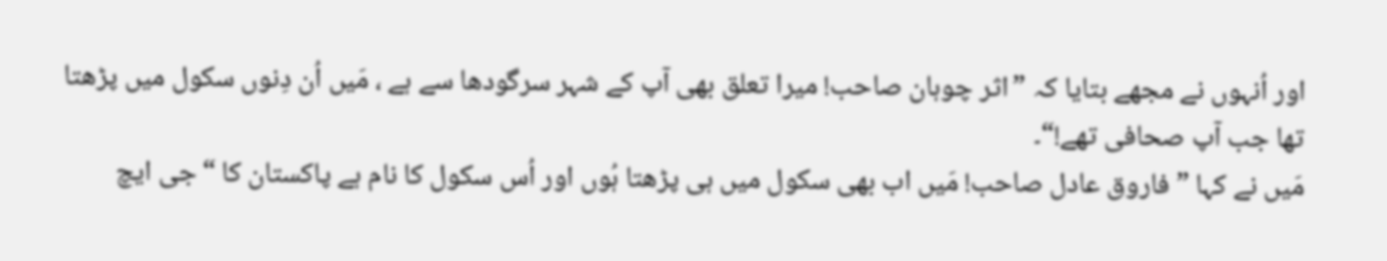اور اُنہوں نے مجھے بتایا کہ ”اثر چوہان صاحب! میرا تعلق بھی آپ کے شہر سرگودھا سے ہے ، مَیں اُن دِنوں سکول میں پڑھتا تھا جب آپ صحافی تھے!“۔
مَیں نے کہا ” فاروق عادل صاحب! مَیں اب بھی سکول میں ہی پڑھتا ہُوں اور اُس سکول کا نام ہے پاکستان کا “جی ایچ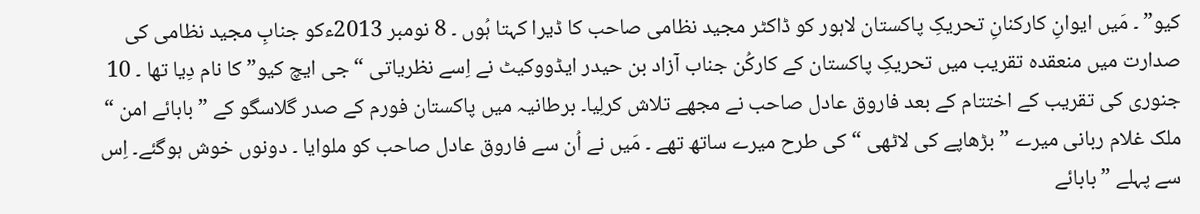کیو” ۔ مَیں ایوانِ کارکنانِ تحریکِ پاکستان لاہور کو ڈاکٹر مجید نظامی صاحب کا ڈیرا کہتا ہُوں ۔ 8 نومبر 2013ءکو جنابِ مجید نظامی کی صدارت میں منعقدہ تقریب میں تحریکِ پاکستان کے کارکُن جناب آزاد بن حیدر ایڈووکیٹ نے اِسے نظریاتی “جی ایچ کیو” کا نام دِیا تھا ۔ 10 جنوری کی تقریب کے اختتام کے بعد فاروق عادل صاحب نے مجھے تلاش کرلِیا۔ برطانیہ میں پاکستان فورم کے صدر گلاسگو کے ” بابائے امن “ ملک غلام ربانی میرے ” بڑھاپے کی لاٹھی “ کی طرح میرے ساتھ تھے ۔ مَیں نے اُن سے فاروق عادل صاحب کو ملوایا ۔ دونوں خوش ہوگئے۔ اِس سے پہلے ” بابائے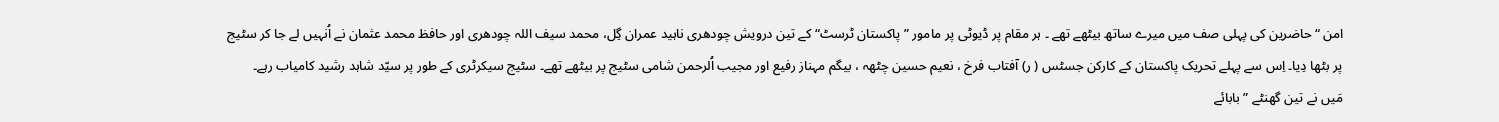امن “ حاضرین کی پہلی صف میں میرے ساتھ بیٹھے تھے ۔ ہر مقام پر ڈیوٹی پر مامور ” پاکستان ٹرسٹ“ کے تین درویش چودھری ناہید عمران گِل، محمد سیف اللہ چودھری اور حافظ محمد عثمان نے اُنہیں لے جا کر سٹیج پر بٹھا دِیا۔ اِس سے پہلے تحریک پاکستان کے کارکن جسٹس ( ر) آفتاب فرخ ، نعیم حسین چٹھہ ، بیگم مہناز رفیع اور مجیب اُلرحمن شامی سٹیج پر بیٹھے تھے۔ سٹیج سیکرٹری کے طور پر سیّد شاہد رشید کامیاب رہے۔
مَیں نے تین گھنٹے ” بابائے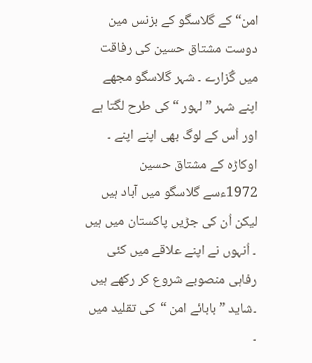امن“ کے گلاسگو کے بزنس مین دوست مشتاق حسین کی رفاقت میں گُزارے ۔ شہر گلاسگو مجھے اپنے شہر ” لہور “ کی طرح لگتا ہے اور اُس کے لوگ بھی اپنے اپنے ۔ اوکاڑہ کے مشتاق حسین 1972ءسے گلاسگو میں آباد ہیں لیکن اُن کی جڑیں پاکستان میں ہیں ۔ اُنہوں نے اپنے علاقے میں کئی رفاہی منصوبے شروع کر رکھے ہیں ۔شاید ” بابائے امن “کی تقلید میں ۔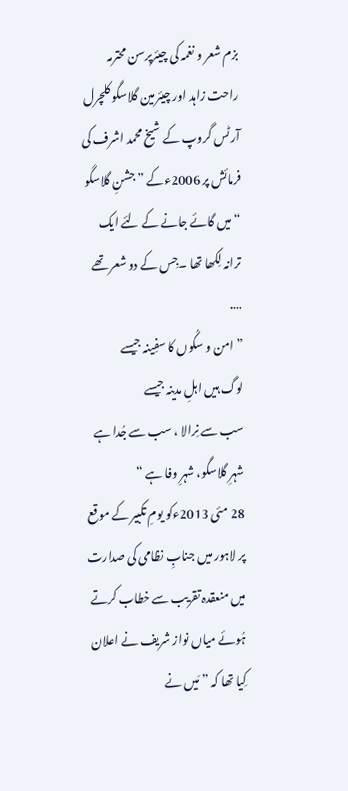بزم شعر و نغمہ کی چیئرپرسن محترمہ راحت زاہد اور چیئرمین گلاسگو کلچرل آرٹس گروپ کے شیخ محمد اشرف کی فرمائش پر 2006ءکے ”جشنِ گلاسگو “ میں گائے جانے کے لئے ایک ترانہ لِکھا تھا ۔جِس کے دو شعر تھے ….
” امن و سکُوں کا سفِینہ جیسے
لوگ ہیں اہلِ مدینہ جیسے
سب سے نِرالا ، سب سے جُدا ہے
شہرِ گلاسگو، شہرِ وفا ہے “
28 مئی 2013ءکو یومِ تکبیر کے موقع پر لاہور میں جنابِ نظامی کی صدارت میں منعقدہ تقریب سے خطاب کرتے ہُوئے میاں نواز شریف نے اعلان کِیا تھا کہ ” مَیں نے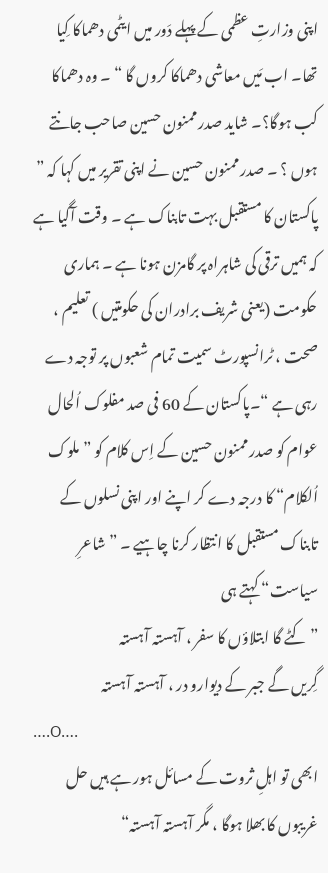اپنی وزارتِ عظمی کے پہلے دَور میں ایٹمی دھماکا کِیا تھا۔ اب مَیں معاشی دھماکا کروں گا “ ۔ وہ دھماکا کب ہوگا؟۔ شاید صدر ممنون حسین صاحب جانتے ہوں ؟ ۔ صدر ممنون حسین نے اپنی تقریر میں کہا کہ ” پاکستان کا مستقبل بہت تابناک ہے ۔ وقت آگیا ہے کہ ہمیں ترقی کی شاہراہ پر گامزن ہونا ہے ۔ ہماری حکومت (یعنی شریف برادران کی حکومتیں ) تعلیم ، صحت ، ٹرانسپورٹ سمیت تمام شعبوں پر توجہ دے رہی ہے “۔پاکستان کے 60 فی صد مفلوک اُلحال عوام کو صدر ممنون حسین کے اِس کلام کو ” ملوک اُلکلام“ کا درجہ دے کر اپنے اور اپنی نسلوں کے تابناک مستقبل کا انتظار کرنا چاہیے ۔ ” شاعرِ سیاست“ کہتے ہی
” کٹے گا ابتلاؤں کا سفر ، آہستہ آہستہ
گِریں گے جبر کے دیوارو در ، آہستہ آہستہ
….O….
ابھی تو اہلِ ثروت کے مسائل ہور ہے ہیں حل
غریبوں کا بھلا ہوگا ، مگر آہستہ آہستہ“